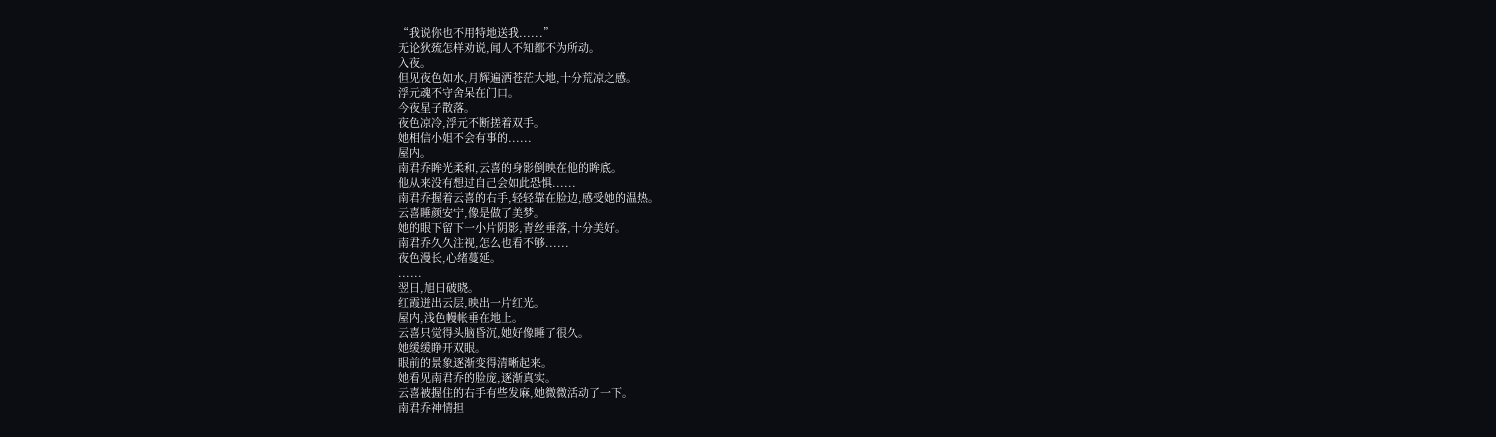“我说你也不用特地送我......”
无论狄巯怎样劝说,闻人不知都不为所动。
入夜。
但见夜色如水,月辉遍洒苍茫大地,十分荒凉之感。
浮元魂不守舍呆在门口。
今夜星子散落。
夜色凉冷,浮元不断搓着双手。
她相信小姐不会有事的......
屋内。
南君乔眸光柔和,云喜的身影倒映在他的眸底。
他从来没有想过自己会如此恐惧......
南君乔握着云喜的右手,轻轻靠在脸边,感受她的温热。
云喜睡颜安宁,像是做了美梦。
她的眼下留下一小片阴影,青丝垂落,十分美好。
南君乔久久注视,怎么也看不够......
夜色漫长,心绪蔓延。
......
翌日,旭日破晓。
红霞迸出云层,映出一片红光。
屋内,浅色幔帐垂在地上。
云喜只觉得头脑昏沉,她好像睡了很久。
她缓缓睁开双眼。
眼前的景象逐渐变得清晰起来。
她看见南君乔的脸庞,逐渐真实。
云喜被握住的右手有些发麻,她微微活动了一下。
南君乔神情担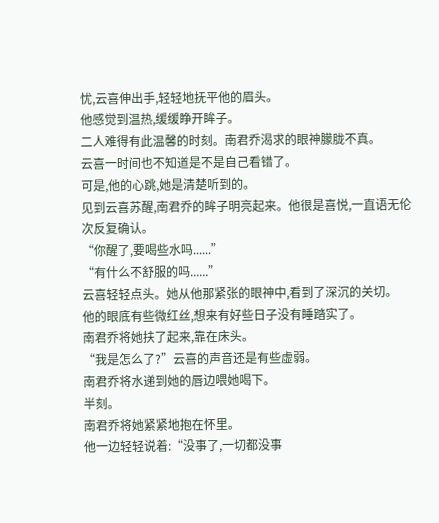忧,云喜伸出手,轻轻地抚平他的眉头。
他感觉到温热,缓缓睁开眸子。
二人难得有此温馨的时刻。南君乔渴求的眼神朦胧不真。
云喜一时间也不知道是不是自己看错了。
可是,他的心跳,她是清楚听到的。
见到云喜苏醒,南君乔的眸子明亮起来。他很是喜悦,一直语无伦次反复确认。
“你醒了,要喝些水吗......”
“有什么不舒服的吗......”
云喜轻轻点头。她从他那紧张的眼神中,看到了深沉的关切。
他的眼底有些微红丝,想来有好些日子没有睡踏实了。
南君乔将她扶了起来,靠在床头。
“我是怎么了?”云喜的声音还是有些虚弱。
南君乔将水递到她的唇边喂她喝下。
半刻。
南君乔将她紧紧地抱在怀里。
他一边轻轻说着:“没事了,一切都没事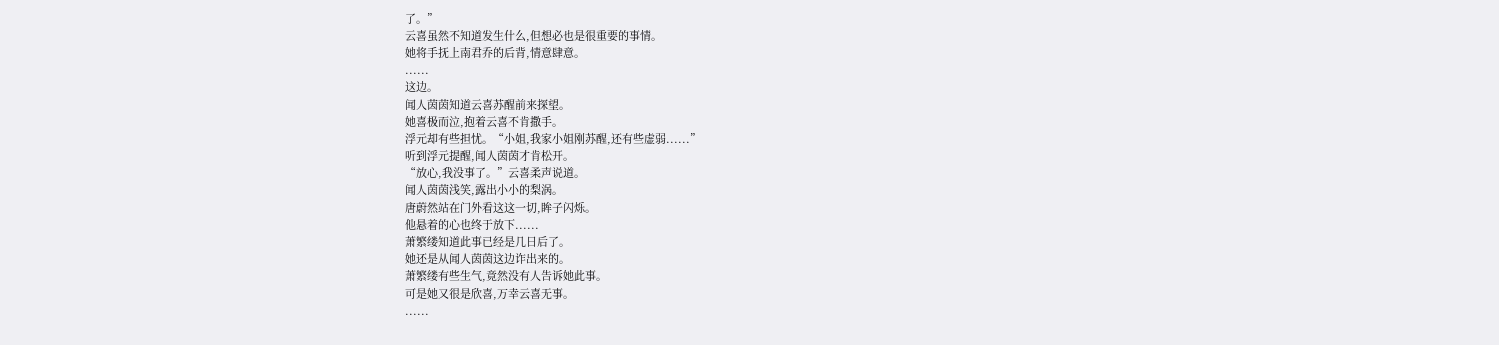了。”
云喜虽然不知道发生什么,但想必也是很重要的事情。
她将手抚上南君乔的后背,情意肆意。
......
这边。
闻人茵茵知道云喜苏醒前来探望。
她喜极而泣,抱着云喜不肯撒手。
浮元却有些担忧。“小姐,我家小姐刚苏醒,还有些虚弱......”
听到浮元提醒,闻人茵茵才肯松开。
“放心,我没事了。”云喜柔声说道。
闻人茵茵浅笑,露出小小的梨涡。
唐蔚然站在门外看这这一切,眸子闪烁。
他悬着的心也终于放下......
萧繁缕知道此事已经是几日后了。
她还是从闻人茵茵这边诈出来的。
萧繁缕有些生气,竟然没有人告诉她此事。
可是她又很是欣喜,万幸云喜无事。
......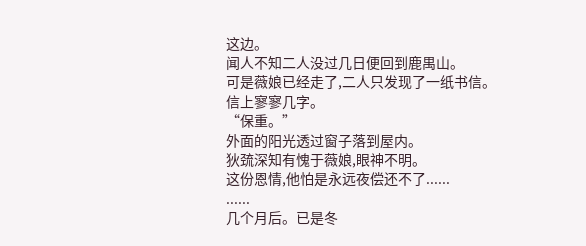这边。
闻人不知二人没过几日便回到鹿禺山。
可是薇娘已经走了,二人只发现了一纸书信。
信上寥寥几字。
“保重。”
外面的阳光透过窗子落到屋内。
狄巯深知有愧于薇娘,眼神不明。
这份恩情,他怕是永远夜偿还不了......
......
几个月后。已是冬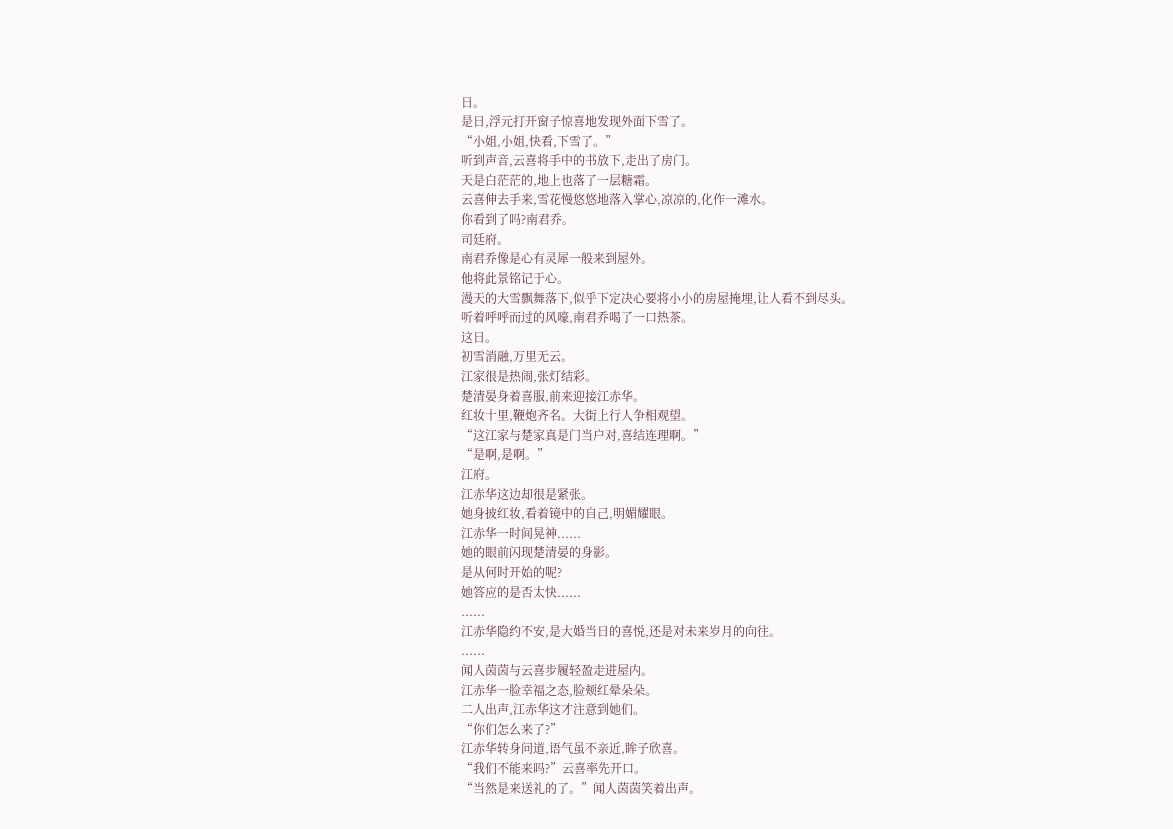日。
是日,浮元打开窗子惊喜地发现外面下雪了。
“小姐,小姐,快看,下雪了。”
听到声音,云喜将手中的书放下,走出了房门。
天是白茫茫的,地上也落了一层糖霜。
云喜伸去手来,雪花慢悠悠地落入掌心,凉凉的,化作一滩水。
你看到了吗?南君乔。
司廷府。
南君乔像是心有灵犀一般来到屋外。
他将此景铭记于心。
漫天的大雪飘舞落下,似乎下定决心要将小小的房屋掩埋,让人看不到尽头。
听着呼呼而过的风嚎,南君乔喝了一口热茶。
这日。
初雪消融,万里无云。
江家很是热闹,张灯结彩。
楚清晏身着喜服,前来迎接江赤华。
红妆十里,鞭炮齐名。大街上行人争相观望。
“这江家与楚家真是门当户对,喜结连理啊。”
“是啊,是啊。”
江府。
江赤华这边却很是紧张。
她身披红妆,看着镜中的自己,明媚耀眼。
江赤华一时间晃神......
她的眼前闪现楚清晏的身影。
是从何时开始的呢?
她答应的是否太快......
......
江赤华隐约不安,是大婚当日的喜悦,还是对未来岁月的向往。
......
闻人茵茵与云喜步履轻盈走进屋内。
江赤华一脸幸福之态,脸颊红晕朵朵。
二人出声,江赤华这才注意到她们。
“你们怎么来了?”
江赤华转身问道,语气虽不亲近,眸子欣喜。
“我们不能来吗?”云喜率先开口。
“当然是来送礼的了。”闻人茵茵笑着出声。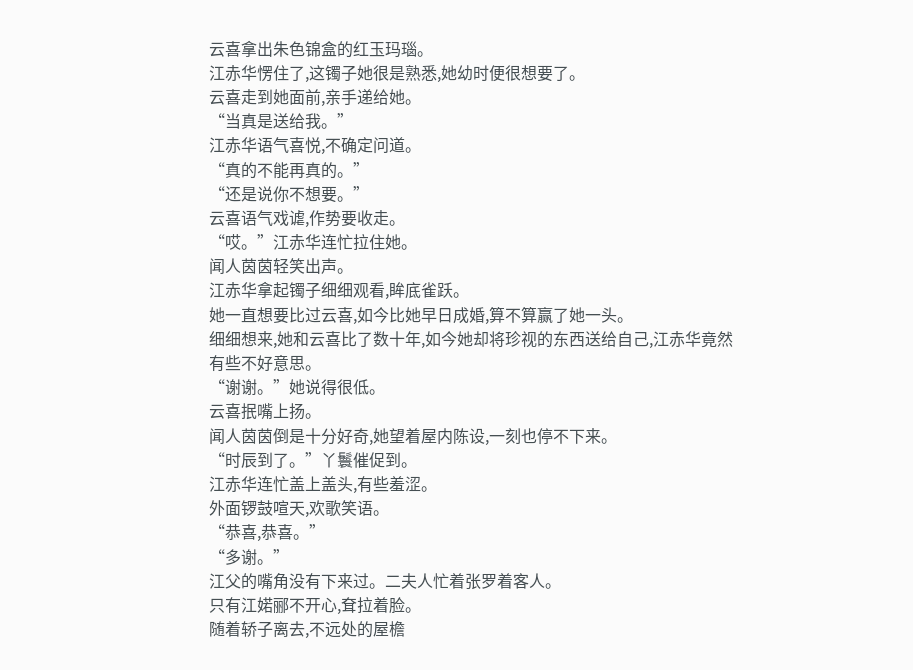云喜拿出朱色锦盒的红玉玛瑙。
江赤华愣住了,这镯子她很是熟悉,她幼时便很想要了。
云喜走到她面前,亲手递给她。
“当真是送给我。”
江赤华语气喜悦,不确定问道。
“真的不能再真的。”
“还是说你不想要。”
云喜语气戏谑,作势要收走。
“哎。”江赤华连忙拉住她。
闻人茵茵轻笑出声。
江赤华拿起镯子细细观看,眸底雀跃。
她一直想要比过云喜,如今比她早日成婚,算不算赢了她一头。
细细想来,她和云喜比了数十年,如今她却将珍视的东西送给自己,江赤华竟然有些不好意思。
“谢谢。”她说得很低。
云喜抿嘴上扬。
闻人茵茵倒是十分好奇,她望着屋内陈设,一刻也停不下来。
“时辰到了。”丫鬟催促到。
江赤华连忙盖上盖头,有些羞涩。
外面锣鼓喧天,欢歌笑语。
“恭喜,恭喜。”
“多谢。”
江父的嘴角没有下来过。二夫人忙着张罗着客人。
只有江婼郦不开心,耷拉着脸。
随着轿子离去,不远处的屋檐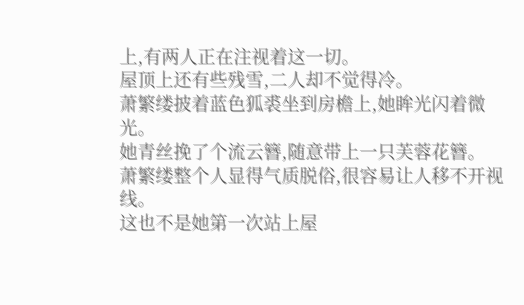上,有两人正在注视着这一切。
屋顶上还有些残雪,二人却不觉得冷。
萧繁缕披着蓝色狐裘坐到房檐上,她眸光闪着微光。
她青丝挽了个流云簪,随意带上一只芙蓉花簪。
萧繁缕整个人显得气质脱俗,很容易让人移不开视线。
这也不是她第一次站上屋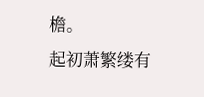檐。
起初萧繁缕有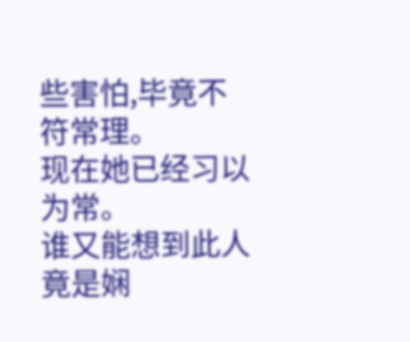些害怕,毕竟不符常理。
现在她已经习以为常。
谁又能想到此人竟是娴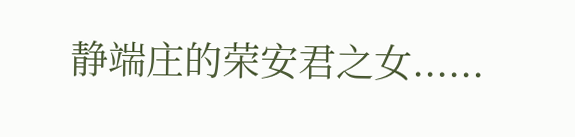静端庄的荣安君之女......